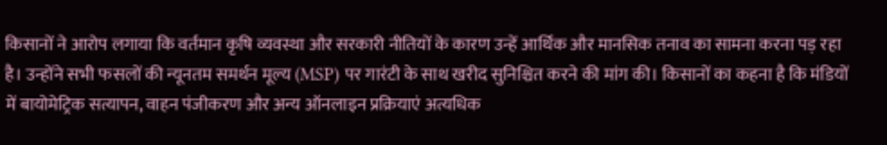किसानों ने आरोप लगाया कि वर्तमान कृषि व्यवस्था और सरकारी नीतियों के कारण उन्हें आर्थिक और मानसिक तनाव का सामना करना पड़ रहा है। उन्होंने सभी फसलों की न्यूनतम समर्थन मूल्य (MSP) पर गारंटी के साथ खरीद सुनिश्चित करने की मांग की। किसानों का कहना है कि मंडियों में बायोमेट्रिक सत्यापन, वाहन पंजीकरण और अन्य ऑनलाइन प्रक्रियाएं अत्यधिक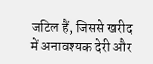जटिल हैं, जिससे खरीद में अनावश्यक देरी और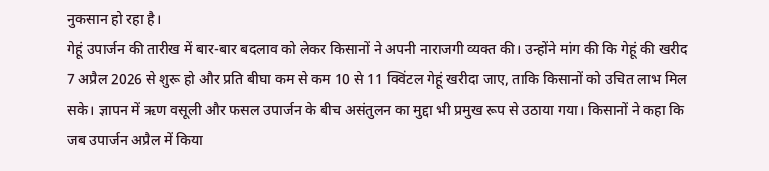नुकसान हो रहा है।
गेहूं उपार्जन की तारीख में बार-बार बदलाव को लेकर किसानों ने अपनी नाराजगी व्यक्त की। उन्होंने मांग की कि गेहूं की खरीद 7 अप्रैल 2026 से शुरू हो और प्रति बीघा कम से कम 10 से 11 क्विंटल गेहूं खरीदा जाए, ताकि किसानों को उचित लाभ मिल सके। ज्ञापन में ऋण वसूली और फसल उपार्जन के बीच असंतुलन का मुद्दा भी प्रमुख रूप से उठाया गया। किसानों ने कहा कि जब उपार्जन अप्रैल में किया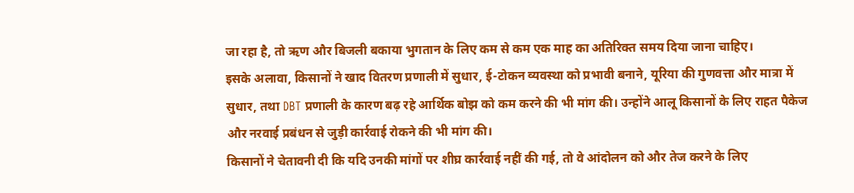जा रहा है, तो ऋण और बिजली बकाया भुगतान के लिए कम से कम एक माह का अतिरिक्त समय दिया जाना चाहिए।
इसके अलावा, किसानों ने खाद वितरण प्रणाली में सुधार, ई-टोकन व्यवस्था को प्रभावी बनाने, यूरिया की गुणवत्ता और मात्रा में सुधार, तथा DBT प्रणाली के कारण बढ़ रहे आर्थिक बोझ को कम करने की भी मांग की। उन्होंने आलू किसानों के लिए राहत पैकेज और नरवाई प्रबंधन से जुड़ी कार्रवाई रोकने की भी मांग की।
किसानों ने चेतावनी दी कि यदि उनकी मांगों पर शीघ्र कार्रवाई नहीं की गई, तो वे आंदोलन को और तेज करने के लिए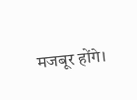मजबूर होंगे।